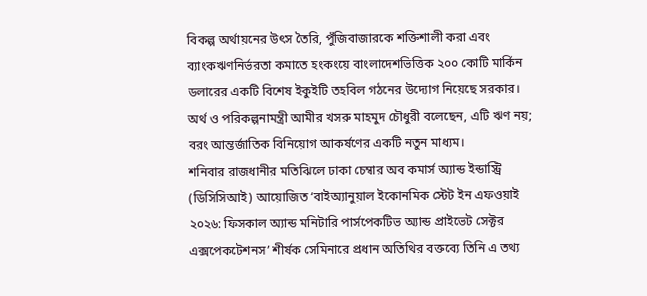বিকল্প অর্থায়নের উৎস তৈরি, পুঁজিবাজারকে শক্তিশালী করা এবং ব্যাংকঋণনির্ভরতা কমাতে হংকংয়ে বাংলাদেশভিত্তিক ২০০ কোটি মার্কিন ডলারের একটি বিশেষ ইকুইটি তহবিল গঠনের উদ্যোগ নিয়েছে সরকার। অর্থ ও পরিকল্পনামন্ত্রী আমীর খসরু মাহমুদ চৌধুরী বলেছেন, এটি ঋণ নয়; বরং আন্তর্জাতিক বিনিয়োগ আকর্ষণের একটি নতুন মাধ্যম।
শনিবার রাজধানীর মতিঝিলে ঢাকা চেম্বার অব কমার্স অ্যান্ড ইন্ডাস্ট্রি (ডিসিসিআই) আয়োজিত ‘বাইঅ্যানুয়াল ইকোনমিক স্টেট ইন এফওয়াই ২০২৬: ফিসকাল অ্যান্ড মনিটারি পার্সপেকটিভ অ্যান্ড প্রাইভেট সেক্টর এক্সপেকটেশনস’ শীর্ষক সেমিনারে প্রধান অতিথির বক্তব্যে তিনি এ তথ্য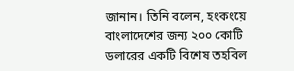জানান। তিনি বলেন, হংকংয়ে বাংলাদেশের জন্য ২০০ কোটি ডলারের একটি বিশেষ তহবিল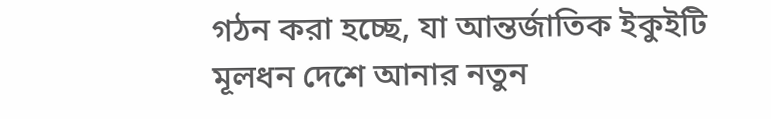গঠন করা হচ্ছে, যা আন্তর্জাতিক ইকুইটি মূলধন দেশে আনার নতুন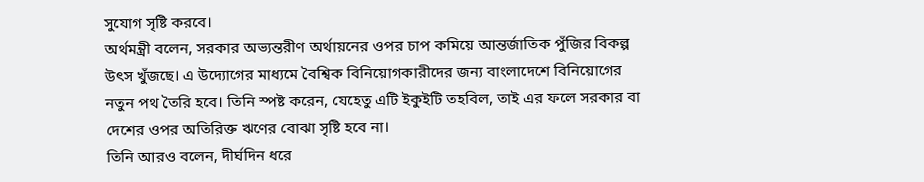সুযোগ সৃষ্টি করবে।
অর্থমন্ত্রী বলেন, সরকার অভ্যন্তরীণ অর্থায়নের ওপর চাপ কমিয়ে আন্তর্জাতিক পুঁজির বিকল্প উৎস খুঁজছে। এ উদ্যোগের মাধ্যমে বৈশ্বিক বিনিয়োগকারীদের জন্য বাংলাদেশে বিনিয়োগের নতুন পথ তৈরি হবে। তিনি স্পষ্ট করেন, যেহেতু এটি ইকুইটি তহবিল, তাই এর ফলে সরকার বা দেশের ওপর অতিরিক্ত ঋণের বোঝা সৃষ্টি হবে না।
তিনি আরও বলেন, দীর্ঘদিন ধরে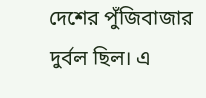দেশের পুঁজিবাজার দুর্বল ছিল। এ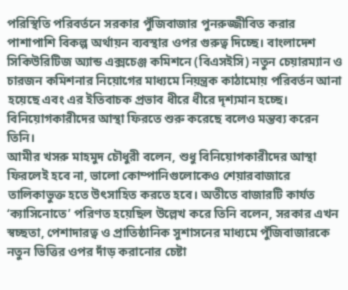পরিস্থিতি পরিবর্তনে সরকার পুঁজিবাজার পুনরুজ্জীবিত করার পাশাপাশি বিকল্প অর্থায়ন ব্যবস্থার ওপর গুরুত্ব দিচ্ছে। বাংলাদেশ সিকিউরিটিজ অ্যান্ড এক্সচেঞ্জ কমিশনে (বিএসইসি) নতুন চেয়ারম্যান ও চারজন কমিশনার নিয়োগের মাধ্যমে নিয়ন্ত্রক কাঠামোয় পরিবর্তন আনা হয়েছে এবং এর ইতিবাচক প্রভাব ধীরে ধীরে দৃশ্যমান হচ্ছে। বিনিয়োগকারীদের আস্থা ফিরতে শুরু করেছে বলেও মন্তব্য করেন তিনি।
আমীর খসরু মাহমুদ চৌধুরী বলেন, শুধু বিনিয়োগকারীদের আস্থা ফিরলেই হবে না, ভালো কোম্পানিগুলোকেও শেয়ারবাজারে তালিকাভুক্ত হতে উৎসাহিত করতে হবে। অতীতে বাজারটি কার্যত ‘ক্যাসিনোতে’ পরিণত হয়েছিল উল্লেখ করে তিনি বলেন, সরকার এখন স্বচ্ছতা, পেশাদারত্ব ও প্রাতিষ্ঠানিক সুশাসনের মাধ্যমে পুঁজিবাজারকে নতুন ভিত্তির ওপর দাঁড় করানোর চেষ্টা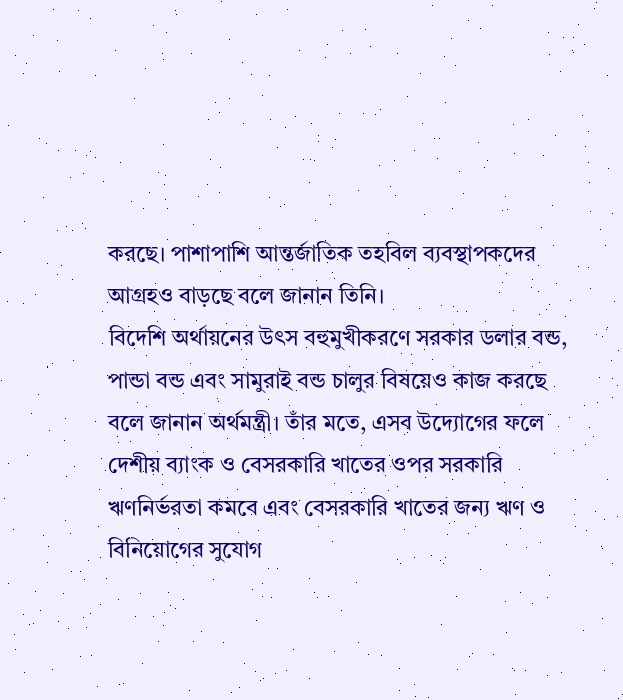করছে। পাশাপাশি আন্তর্জাতিক তহবিল ব্যবস্থাপকদের আগ্রহও বাড়ছে বলে জানান তিনি।
বিদেশি অর্থায়নের উৎস বহুমুখীকরণে সরকার ডলার বন্ড, পান্ডা বন্ড এবং সামুরাই বন্ড চালুর বিষয়েও কাজ করছে বলে জানান অর্থমন্ত্রী। তাঁর মতে, এসব উদ্যোগের ফলে দেশীয় ব্যাংক ও বেসরকারি খাতের ওপর সরকারি ঋণনির্ভরতা কমবে এবং বেসরকারি খাতের জন্য ঋণ ও বিনিয়োগের সুযোগ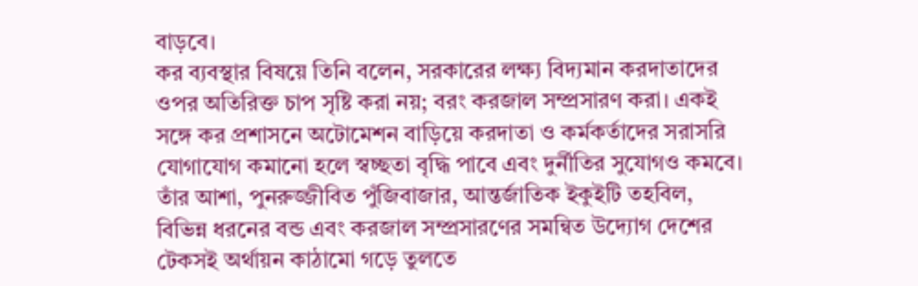বাড়বে।
কর ব্যবস্থার বিষয়ে তিনি বলেন, সরকারের লক্ষ্য বিদ্যমান করদাতাদের ওপর অতিরিক্ত চাপ সৃষ্টি করা নয়; বরং করজাল সম্প্রসারণ করা। একই সঙ্গে কর প্রশাসনে অটোমেশন বাড়িয়ে করদাতা ও কর্মকর্তাদের সরাসরি যোগাযোগ কমানো হলে স্বচ্ছতা বৃদ্ধি পাবে এবং দুর্নীতির সুযোগও কমবে। তাঁর আশা, পুনরুজ্জীবিত পুঁজিবাজার, আন্তর্জাতিক ইকুইটি তহবিল, বিভিন্ন ধরনের বন্ড এবং করজাল সম্প্রসারণের সমন্বিত উদ্যোগ দেশের টেকসই অর্থায়ন কাঠামো গড়ে তুলতে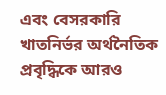এবং বেসরকারি খাতনির্ভর অর্থনৈতিক প্রবৃদ্ধিকে আরও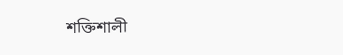শক্তিশালী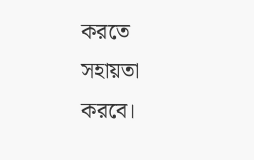করতে সহায়তা করবে।